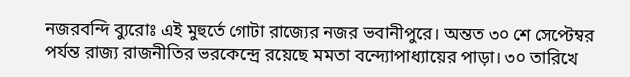নজরবন্দি ব্যুরোঃ এই মুহুর্তে গোটা রাজ্যের নজর ভবানীপুরে। অন্তত ৩০ শে সেপ্টেম্বর পর্যন্ত রাজ্য রাজনীতির ভরকেন্দ্রে রয়েছে মমতা বন্দ্যোপাধ্যায়ের পাড়া। ৩০ তারিখে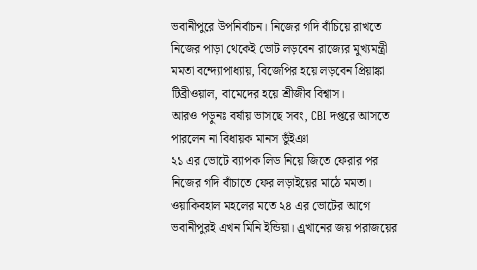ভবানীপুরে উপনির্বাচন। নিজের গদি বাঁচিয়ে রাখতে নিজের পাড়া থেকেই ভোট লড়বেন রাজ্যের মুখ্যমন্ত্রী মমতা বন্দ্যোপাধ্যায়, বিজেপির হয়ে লড়বেন প্রিয়াঙ্কা টিব্রীওয়াল, বামেদের হয়ে শ্রীজীব বিশ্বাস।
আরও পড়ুনঃ বর্ষায় ভাসছে সবং, CBI দপ্তরে আসতে পারলেন না বিধায়ক মানস ভুঁইঞা
২১ এর ভোটে ব্যাপক লিড নিয়ে জিতে ফেরার পর নিজের গদি বাঁচাতে ফের লড়াইয়ের মাঠে মমতা। ওয়াকিবহাল মহলের মতে ২৪ এর ভোটের আগে ভবানীপুরই এখন মিনি ইন্ডিয়া। এ্রখানের জয় পরাজয়ের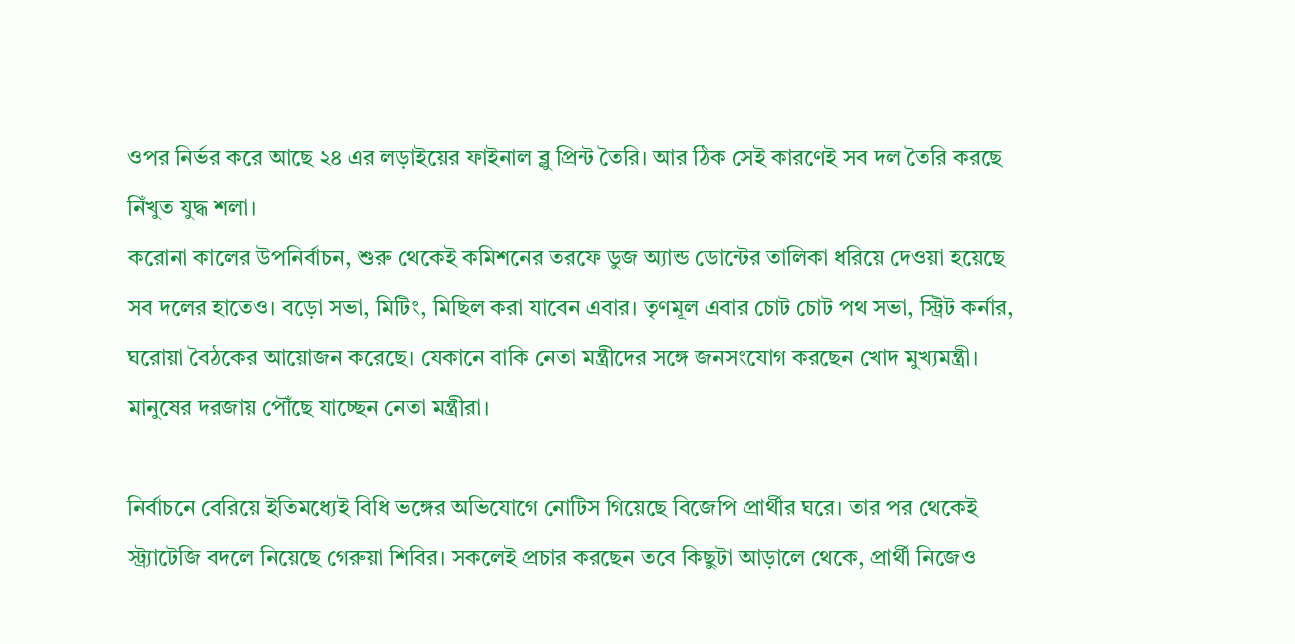ওপর নির্ভর করে আছে ২৪ এর লড়াইয়ের ফাইনাল ব্লু প্রিন্ট তৈরি। আর ঠিক সেই কারণেই সব দল তৈরি করছে নিঁখুত যুদ্ধ শলা।
করোনা কালের উপনির্বাচন, শুরু থেকেই কমিশনের তরফে ডুজ অ্যান্ড ডোন্টের তালিকা ধরিয়ে দেওয়া হয়েছে সব দলের হাতেও। বড়ো সভা, মিটিং, মিছিল করা যাবেন এবার। তৃণমূল এবার চোট চোট পথ সভা, স্ট্রিট কর্নার, ঘরোয়া বৈঠকের আয়োজন করেছে। যেকানে বাকি নেতা মন্ত্রীদের সঙ্গে জনসংযোগ করছেন খোদ মুখ্যমন্ত্রী। মানুষের দরজায় পৌঁছে যাচ্ছেন নেতা মন্ত্রীরা।

নির্বাচনে বেরিয়ে ইতিমধ্যেই বিধি ভঙ্গের অভিযোগে নোটিস গিয়েছে বিজেপি প্রার্থীর ঘরে। তার পর থেকেই স্ট্র্যাটেজি বদলে নিয়েছে গেরুয়া শিবির। সকলেই প্রচার করছেন তবে কিছুটা আড়ালে থেকে, প্রার্থী নিজেও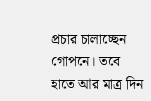প্রচার চালাচ্ছেন গোপনে। তবে হাতে আর মাত্র দিন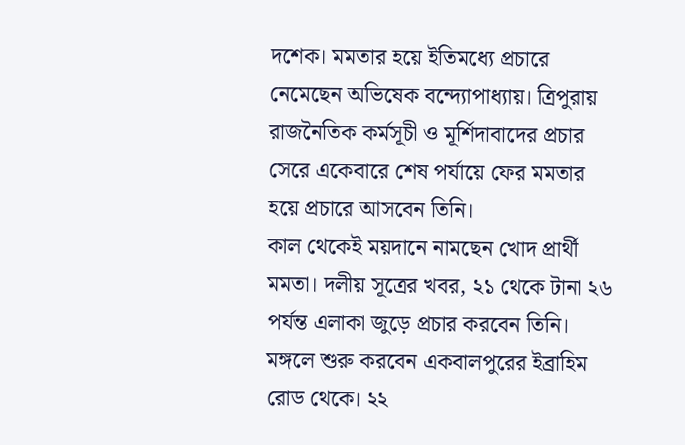দশেক। মমতার হয়ে ইতিমধ্যে প্রচারে নেমেছেন অভিষেক বন্দ্যোপাধ্যায়। ত্রিপুরায় রাজনৈতিক কর্মসূচী ও মূর্শিদাবাদের প্রচার সেরে একেবারে শেষ পর্যায়ে ফের মমতার হয়ে প্রচারে আসবেন তিনি।
কাল থেকেই ময়দানে নামছেন খোদ প্রার্থী মমতা। দলীয় সূত্রের খবর, ২১ থেকে টানা ২৬ পর্যন্ত এলাকা জুড়ে প্রচার করবেন তিনি। মঙ্গলে শুরু করবেন একবালপুরের ইব্রাহিম রোড থেকে। ২২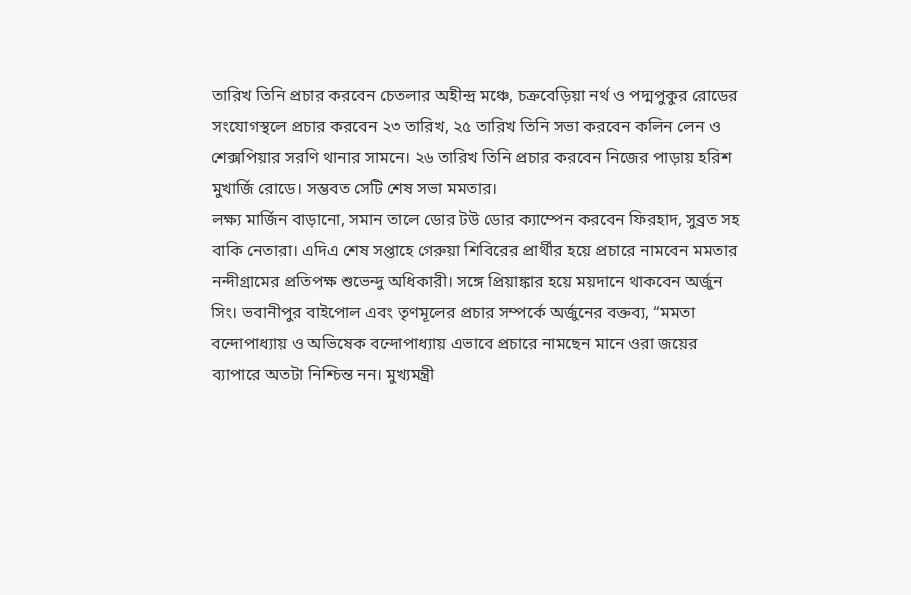তারিখ তিনি প্রচার করবেন চেতলার অহীন্দ্র মঞ্চে, চক্রবেড়িয়া নর্থ ও পদ্মপুকুর রোডের সংযোগস্থলে প্রচার করবেন ২৩ তারিখ, ২৫ তারিখ তিনি সভা করবেন কলিন লেন ও শেক্সপিয়ার সরণি থানার সামনে। ২৬ তারিখ তিনি প্রচার করবেন নিজের পাড়ায় হরিশ মুখার্জি রোডে। সম্ভবত সেটি শেষ সভা মমতার।
লক্ষ্য মার্জিন বাড়ানো, সমান তালে ডোর টউ ডোর ক্যাম্পেন করবেন ফিরহাদ, সুব্রত সহ বাকি নেতারা। এদিএ শেষ সপ্তাহে গেরুয়া শিবিরের প্রার্থীর হয়ে প্রচারে নামবেন মমতার নন্দীগ্রামের প্রতিপক্ষ শুভেন্দু অধিকারী। সঙ্গে প্রিয়াঙ্কার হয়ে ময়দানে থাকবেন অর্জুন সিং। ভবানীপুর বাইপোল এবং তৃণমূলের প্রচার সম্পর্কে অর্জুনের বক্তব্য, “মমতা বন্দোপাধ্যায় ও অভিষেক বন্দোপাধ্যায় এভাবে প্রচারে নামছেন মানে ওরা জয়ের ব্যাপারে অতটা নিশ্চিন্ত নন। মুখ্যমন্ত্রী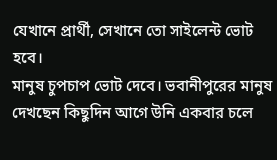যেখানে প্রার্থী, সেখানে তো সাইলেন্ট ভোট হবে।
মানুষ চুপচাপ ভোট দেবে। ভবানীপুরের মানুষ দেখছেন কিছুদিন আগে উনি একবার চলে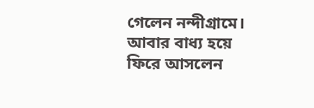গেলেন নন্দীগ্রামে। আবার বাধ্য হয়ে ফিরে আসলেন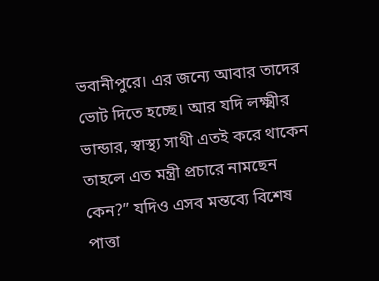ভবানীপুরে। এর জন্যে আবার তাদের ভোট দিতে হচ্ছে। আর যদি লক্ষ্মীর ভান্ডার, স্বাস্থ্য সাথী এতই করে থাকেন তাহলে এত মন্ত্রী প্রচারে নামছেন কেন?” যদিও এসব মন্তব্যে বিশেষ পাত্তা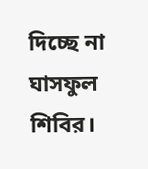দিচ্ছে না ঘাসফুল শিবির।